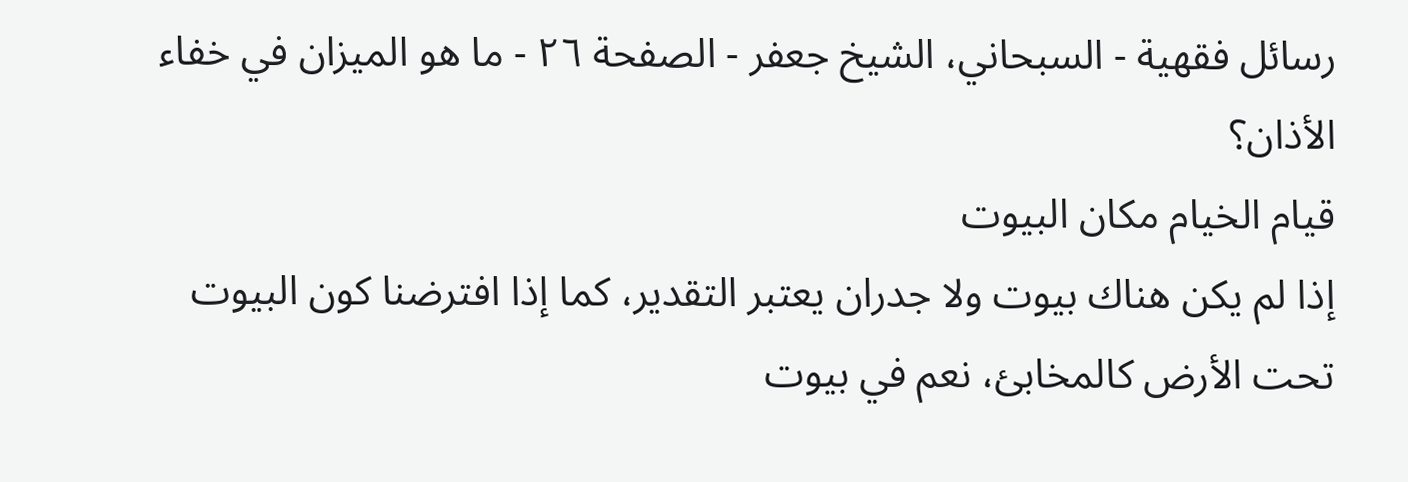رسائل فقهية - السبحاني، الشيخ جعفر - الصفحة ٢٦ - ما هو الميزان في خفاء الأذان؟
قيام الخيام مكان البيوت
إذا لم يكن هناك بيوت ولا جدران يعتبر التقدير، كما إذا افترضنا كون البيوت تحت الأرض كالمخابئ، نعم في بيوت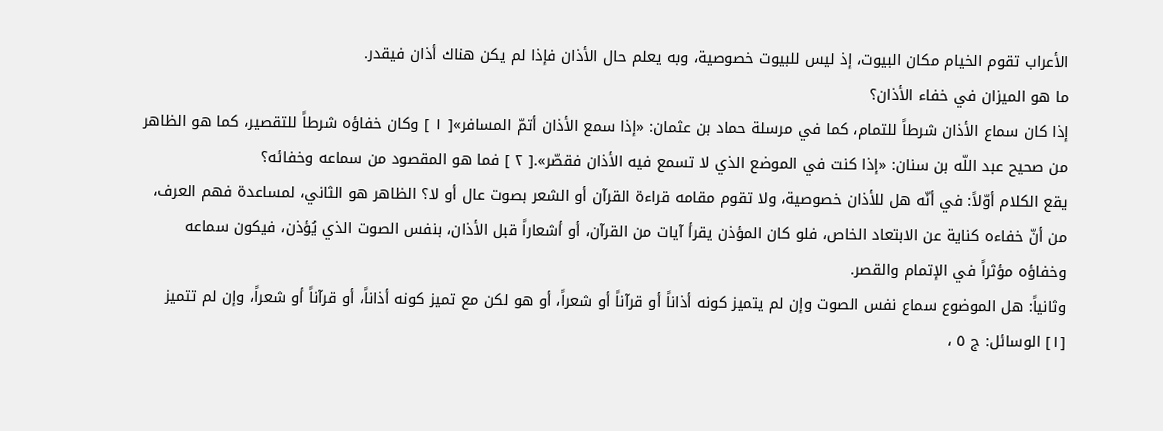الأعراب تقوم الخيام مكان البيوت، إذ ليس للبيوت خصوصية، وبه يعلم حال الأذان فإذا لم يكن هناك أذان فيقدر.
ما هو الميزان في خفاء الأذان؟
إذا كان سماع الأذان شرطاً للتمام، كما في مرسلة حماد بن عثمان: «إذا سمع الأذان أتمّ المسافر»[ ١ ] وكان خفاؤه شرطاً للتقصير، كما هو الظاهر من صحيح عبد اللّه بن سنان: «إذا كنت في الموضع الذي لا تسمع فيه الأذان فقصّر».[ ٢ ] فما هو المقصود من سماعه وخفائه؟
يقع الكلام أوّلاً: في أنّه هل للأذان خصوصية، ولا تقوم مقامه قراءة القرآن أو الشعر بصوت عال أو لا؟ الظاهر هو الثاني، لمساعدة فهم العرف، من أنّ خفاءه كناية عن الابتعاد الخاص، فلو كان المؤذن يقرأ آيات من القرآن، أو أشعاراً قبل الأذان، بنفس الصوت الذي يُؤذن، فيكون سماعه وخفاؤه مؤثراً في الإتمام والقصر.
وثانياً: هل الموضوع سماع نفس الصوت وإن لم يتميز كونه أذاناً أو قرآناً أو شعراً، أو هو لكن مع تميز كونه أذاناً، أو قرآناً أو شعراً، وإن لم تتميز
[١] الوسائل: ج ٥ ،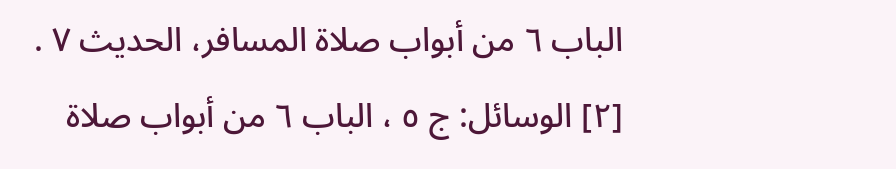الباب ٦ من أبواب صلاة المسافر، الحديث ٧ .
[٢] الوسائل: ج ٥ ، الباب ٦ من أبواب صلاة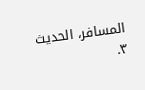المسافر، الحديث ٣.